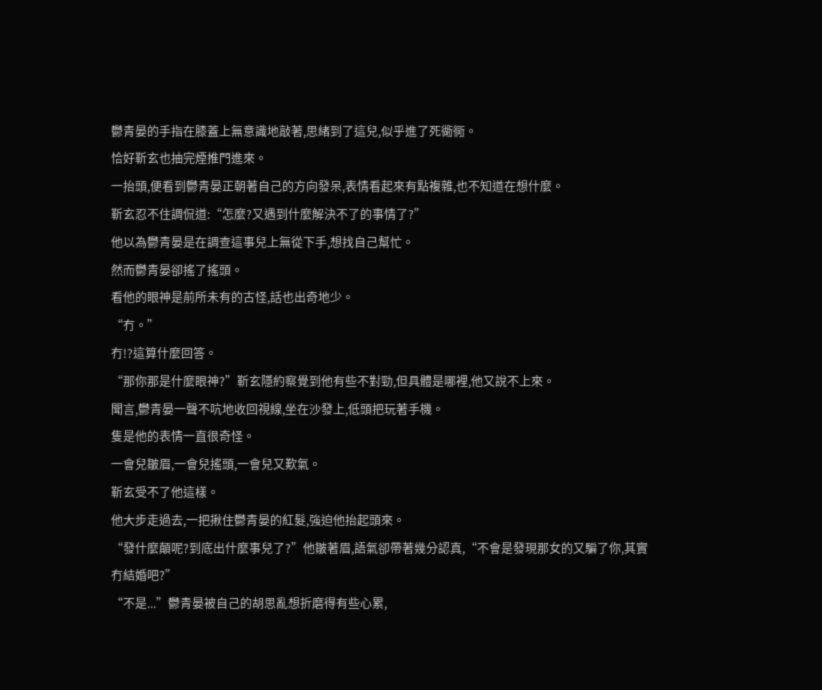鬱青晏的手指在膝蓋上無意識地敲著,思緒到了這兒,似乎進了死衚衕。
恰好靳玄也抽完煙推門進來。
一抬頭,便看到鬱青晏正朝著自己的方向發呆,表情看起來有點複雜,也不知道在想什麼。
靳玄忍不住調侃道:“怎麼?又遇到什麼解決不了的事情了?”
他以為鬱青晏是在調查這事兒上無從下手,想找自己幫忙。
然而鬱青晏卻搖了搖頭。
看他的眼神是前所未有的古怪,話也出奇地少。
“冇。”
冇!?這算什麼回答。
“那你那是什麼眼神?”靳玄隱約察覺到他有些不對勁,但具體是哪裡,他又說不上來。
聞言,鬱青晏一聲不吭地收回視線,坐在沙發上,低頭把玩著手機。
隻是他的表情一直很奇怪。
一會兒皺眉,一會兒搖頭,一會兒又歎氣。
靳玄受不了他這樣。
他大步走過去,一把揪住鬱青晏的紅髮,強迫他抬起頭來。
“發什麼顛呢?到底出什麼事兒了?”他皺著眉,語氣卻帶著幾分認真,“不會是發現那女的又騙了你,其實冇結婚吧?”
“不是...”鬱青晏被自己的胡思亂想折磨得有些心累,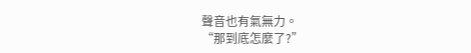聲音也有氣無力。
“那到底怎麼了?”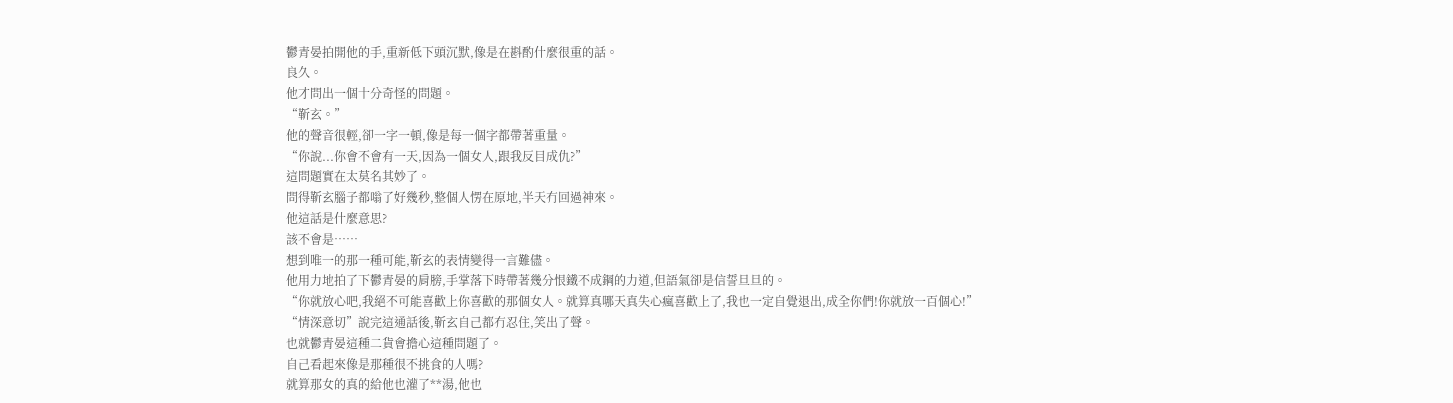鬱青晏拍開他的手,重新低下頭沉默,像是在斟酌什麼很重的話。
良久。
他才問出一個十分奇怪的問題。
“靳玄。”
他的聲音很輕,卻一字一頓,像是每一個字都帶著重量。
“你說...你會不會有一天,因為一個女人,跟我反目成仇?”
這問題實在太莫名其妙了。
問得靳玄腦子都嗡了好幾秒,整個人愣在原地,半天冇回過神來。
他這話是什麼意思?
該不會是……
想到唯一的那一種可能,靳玄的表情變得一言難儘。
他用力地拍了下鬱青晏的肩膀,手掌落下時帶著幾分恨鐵不成鋼的力道,但語氣卻是信誓旦旦的。
“你就放心吧,我絕不可能喜歡上你喜歡的那個女人。就算真哪天真失心瘋喜歡上了,我也一定自覺退出,成全你們!你就放一百個心!”
“情深意切”說完這通話後,靳玄自己都冇忍住,笑出了聲。
也就鬱青晏這種二貨會擔心這種問題了。
自己看起來像是那種很不挑食的人嗎?
就算那女的真的給他也灌了**湯,他也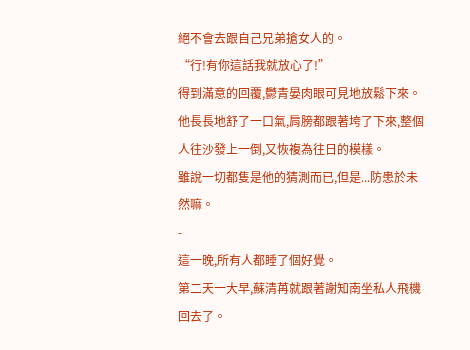絕不會去跟自己兄弟搶女人的。
“行!有你這話我就放心了!”
得到滿意的回覆,鬱青晏肉眼可見地放鬆下來。
他長長地舒了一口氣,肩膀都跟著垮了下來,整個人往沙發上一倒,又恢複為往日的模樣。
雖說一切都隻是他的猜測而已,但是...防患於未然嘛。
-
這一晚,所有人都睡了個好覺。
第二天一大早,蘇清苒就跟著謝知南坐私人飛機回去了。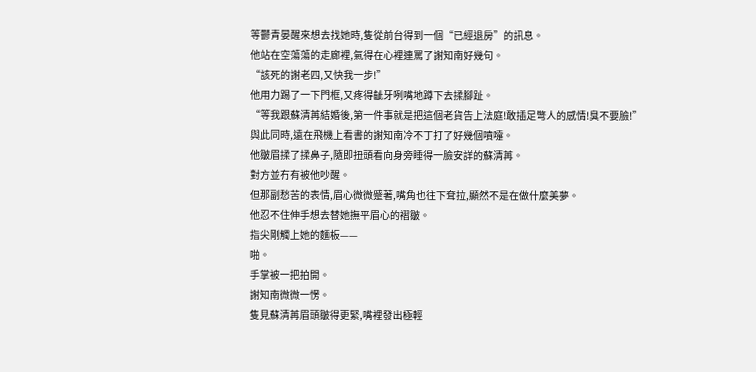等鬱青晏醒來想去找她時,隻從前台得到一個“已經退房”的訊息。
他站在空蕩蕩的走廊裡,氣得在心裡連罵了謝知南好幾句。
“該死的謝老四,又快我一步!”
他用力踢了一下門框,又疼得齜牙咧嘴地蹲下去揉腳趾。
“等我跟蘇清苒結婚後,第一件事就是把這個老貨告上法庭!敢插足彆人的感情!臭不要臉!”
與此同時,遠在飛機上看書的謝知南冷不丁打了好幾個噴嚏。
他皺眉揉了揉鼻子,隨即扭頭看向身旁睡得一臉安詳的蘇清苒。
對方並冇有被他吵醒。
但那副愁苦的表情,眉心微微蹙著,嘴角也往下耷拉,顯然不是在做什麼美夢。
他忍不住伸手想去替她撫平眉心的褶皺。
指尖剛觸上她的麵板——
啪。
手掌被一把拍開。
謝知南微微一愣。
隻見蘇清苒眉頭皺得更緊,嘴裡發出極輕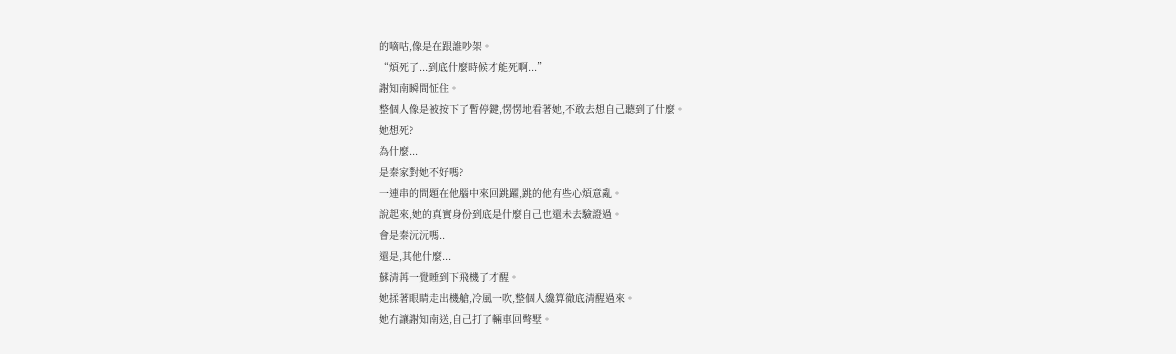的嘀咕,像是在跟誰吵架。
“煩死了...到底什麼時候才能死啊...”
謝知南瞬間怔住。
整個人像是被按下了暫停鍵,愣愣地看著她,不敢去想自己聽到了什麼。
她想死?
為什麼...
是秦家對她不好嗎?
一連串的問題在他腦中來回跳躍,跳的他有些心煩意亂。
說起來,她的真實身份到底是什麼自己也還未去驗證過。
會是秦沅沅嗎..
還是,其他什麼...
蘇清苒一覺睡到下飛機了才醒。
她揉著眼睛走出機艙,冷風一吹,整個人纔算徹底清醒過來。
她冇讓謝知南送,自己打了輛車回彆墅。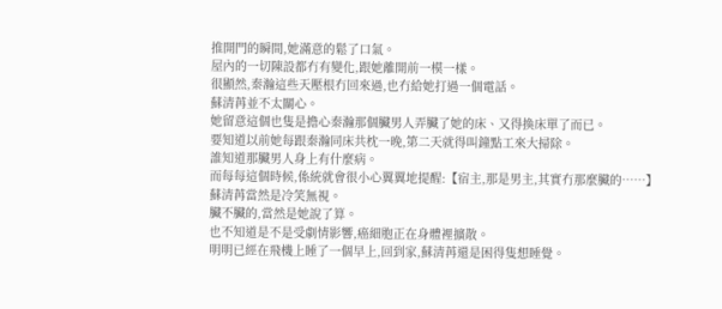推開門的瞬間,她滿意的鬆了口氣。
屋內的一切陳設都冇有變化,跟她離開前一模一樣。
很顯然,秦瀚這些天壓根冇回來過,也冇給她打過一個電話。
蘇清苒並不太關心。
她留意這個也隻是擔心秦瀚那個臟男人弄臟了她的床、又得換床單了而已。
要知道以前她每跟秦瀚同床共枕一晚,第二天就得叫鐘點工來大掃除。
誰知道那臟男人身上有什麼病。
而每每這個時候,係統就會很小心翼翼地提醒:【宿主,那是男主,其實冇那麼臟的……】
蘇清苒當然是冷笑無視。
臟不臟的,當然是她說了算。
也不知道是不是受劇情影響,癌細胞正在身體裡擴散。
明明已經在飛機上睡了一個早上,回到家,蘇清苒還是困得隻想睡覺。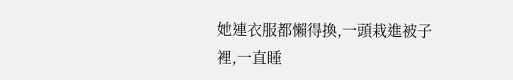她連衣服都懶得換,一頭栽進被子裡,一直睡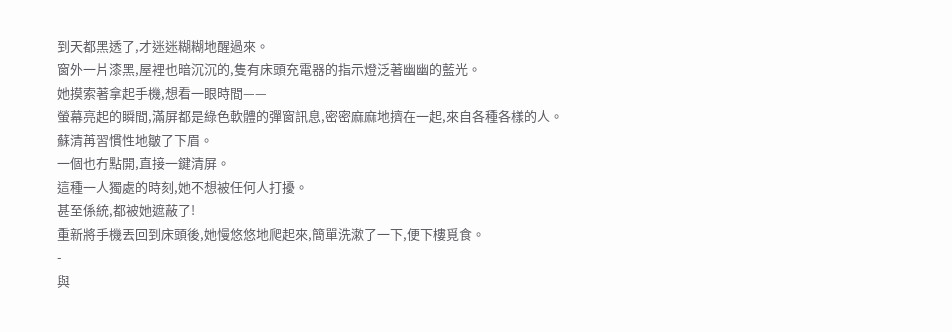到天都黑透了,才迷迷糊糊地醒過來。
窗外一片漆黑,屋裡也暗沉沉的,隻有床頭充電器的指示燈泛著幽幽的藍光。
她摸索著拿起手機,想看一眼時間——
螢幕亮起的瞬間,滿屏都是綠色軟體的彈窗訊息,密密麻麻地擠在一起,來自各種各樣的人。
蘇清苒習慣性地皺了下眉。
一個也冇點開,直接一鍵清屏。
這種一人獨處的時刻,她不想被任何人打擾。
甚至係統,都被她遮蔽了!
重新將手機丟回到床頭後,她慢悠悠地爬起來,簡單洗漱了一下,便下樓覓食。
-
與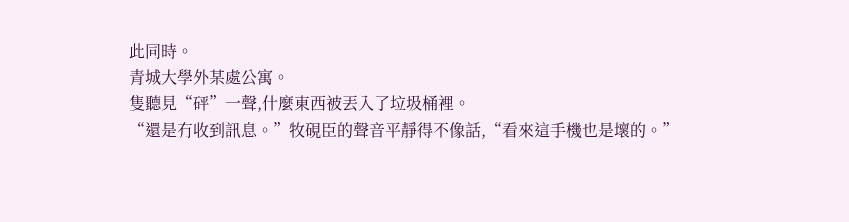此同時。
青城大學外某處公寓。
隻聽見“砰”一聲,什麼東西被丟入了垃圾桶裡。
“還是冇收到訊息。”牧硯臣的聲音平靜得不像話,“看來這手機也是壞的。”